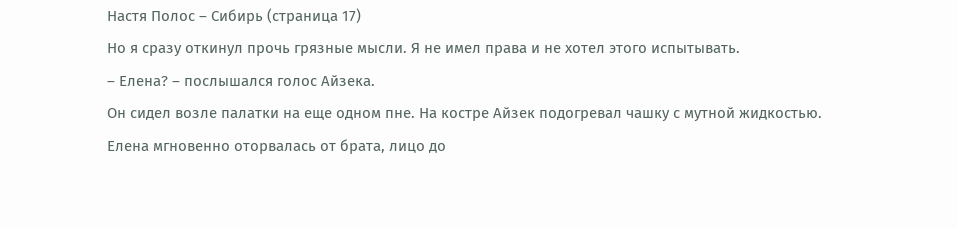Настя Полос – Сибирь (страница 17)
Но я сразу откинул прочь грязные мысли. Я не имел права и не хотел этого испытывать.
– Елена? – послышался голос Айзека.
Он сидел возле палатки на еще одном пне. На костре Айзек подогревал чашку с мутной жидкостью.
Елена мгновенно оторвалась от брата, лицо до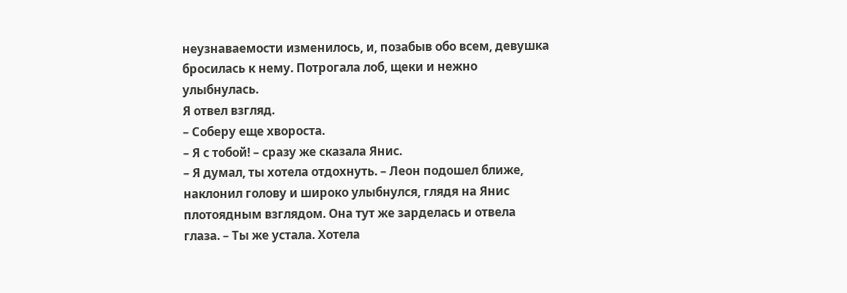неузнаваемости изменилось, и, позабыв обо всем, девушка бросилась к нему. Потрогала лоб, щеки и нежно улыбнулась.
Я отвел взгляд.
– Соберу еще хвороста.
– Я с тобой! – сразу же сказала Янис.
– Я думал, ты хотела отдохнуть. – Леон подошел ближе, наклонил голову и широко улыбнулся, глядя на Янис плотоядным взглядом. Она тут же зарделась и отвела глаза. – Ты же устала. Хотела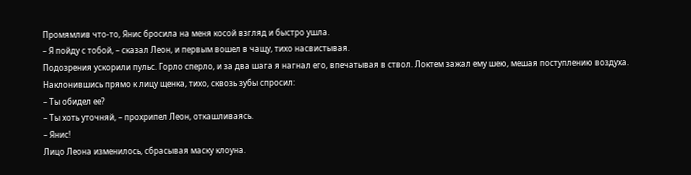Промямлив что-то, Янис бросила на меня косой взгляд и быстро ушла.
– Я пойду с тобой, – сказал Леон, и первым вошел в чащу, тихо насвистывая.
Подозрения ускорили пульс. Горло сперло, и за два шага я нагнал его, впечатывая в ствол. Локтем зажал ему шею, мешая поступлению воздуха. Наклонившись прямо к лицу щенка, тихо, сквозь зубы спросил:
– Ты обидел ее?
– Ты хоть уточняй, – прохрипел Леон, откашливаясь.
– Янис!
Лицо Леона изменилось, сбрасывая маску клоуна.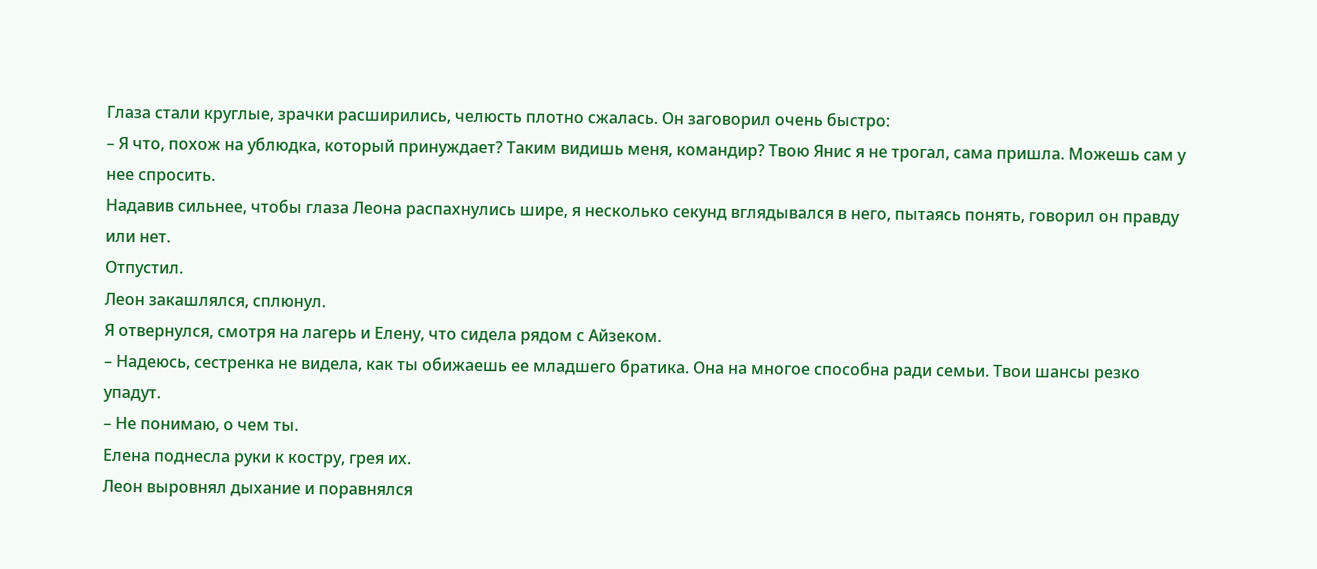Глаза стали круглые, зрачки расширились, челюсть плотно сжалась. Он заговорил очень быстро:
– Я что, похож на ублюдка, который принуждает? Таким видишь меня, командир? Твою Янис я не трогал, сама пришла. Можешь сам у нее спросить.
Надавив сильнее, чтобы глаза Леона распахнулись шире, я несколько секунд вглядывался в него, пытаясь понять, говорил он правду или нет.
Отпустил.
Леон закашлялся, сплюнул.
Я отвернулся, смотря на лагерь и Елену, что сидела рядом с Айзеком.
– Надеюсь, сестренка не видела, как ты обижаешь ее младшего братика. Она на многое способна ради семьи. Твои шансы резко упадут.
– Не понимаю, о чем ты.
Елена поднесла руки к костру, грея их.
Леон выровнял дыхание и поравнялся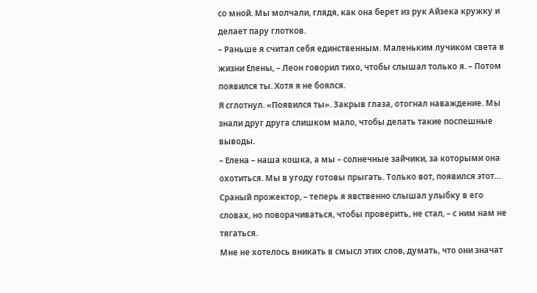со мной. Мы молчали, глядя, как она берет из рук Айзека кружку и делает пару глотков.
– Раньше я считал себя единственным. Маленьким лучиком света в жизни Елены, – Леон говорил тихо, чтобы слышал только я. – Потом появился ты. Хотя я не боялся.
Я сглотнул. «Появился ты». Закрыв глаза, отогнал наваждение. Мы знали друг друга слишком мало, чтобы делать такие поспешные выводы.
– Елена – наша кошка, а мы – солнечные зайчики, за которыми она охотиться. Мы в угоду готовы прыгать. Только вот, появился этот… Сраный прожектор, – теперь я явственно слышал улыбку в его словах, но поворачиваться, чтобы проверить, не стал, – с ним нам не тягаться.
Мне не хотелось вникать в смысл этих слов, думать, что они значат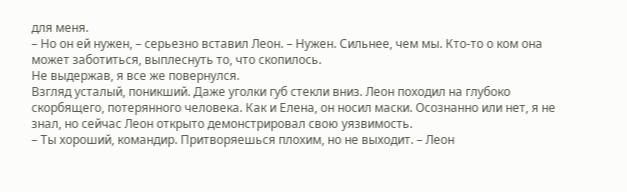для меня.
– Но он ей нужен, – серьезно вставил Леон. – Нужен. Сильнее, чем мы. Кто-то о ком она может заботиться, выплеснуть то, что скопилось.
Не выдержав, я все же повернулся.
Взгляд усталый, поникший. Даже уголки губ стекли вниз. Леон походил на глубоко скорбящего, потерянного человека. Как и Елена, он носил маски. Осознанно или нет, я не знал, но сейчас Леон открыто демонстрировал свою уязвимость.
– Ты хороший, командир. Притворяешься плохим, но не выходит. – Леон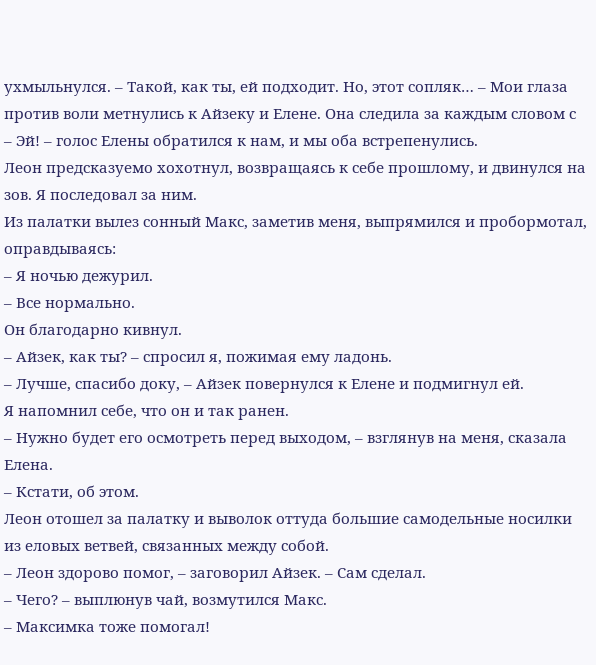ухмыльнулся. – Такой, как ты, ей подходит. Но, этот сопляк… – Мои глаза против воли метнулись к Айзеку и Елене. Она следила за каждым словом с
– Эй! – голос Елены обратился к нам, и мы оба встрепенулись.
Леон предсказуемо хохотнул, возвращаясь к себе прошлому, и двинулся на зов. Я последовал за ним.
Из палатки вылез сонный Макс, заметив меня, выпрямился и пробормотал, оправдываясь:
– Я ночью дежурил.
– Все нормально.
Он благодарно кивнул.
– Айзек, как ты? – спросил я, пожимая ему ладонь.
– Лучше, спасибо доку, – Айзек повернулся к Елене и подмигнул ей.
Я напомнил себе, что он и так ранен.
– Нужно будет его осмотреть перед выходом, – взглянув на меня, сказала Елена.
– Кстати, об этом.
Леон отошел за палатку и выволок оттуда большие самодельные носилки из еловых ветвей, связанных между собой.
– Леон здорово помог, – заговорил Айзек. – Сам сделал.
– Чего? – выплюнув чай, возмутился Макс.
– Максимка тоже помогал!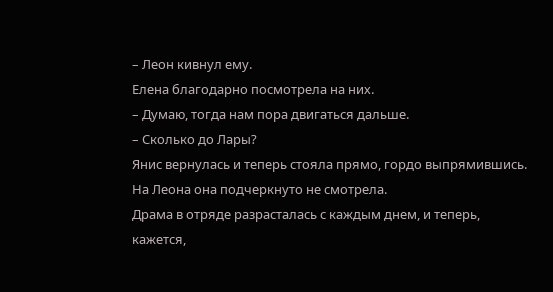– Леон кивнул ему.
Елена благодарно посмотрела на них.
– Думаю, тогда нам пора двигаться дальше.
– Сколько до Лары?
Янис вернулась и теперь стояла прямо, гордо выпрямившись. На Леона она подчеркнуто не смотрела.
Драма в отряде разрасталась с каждым днем, и теперь, кажется,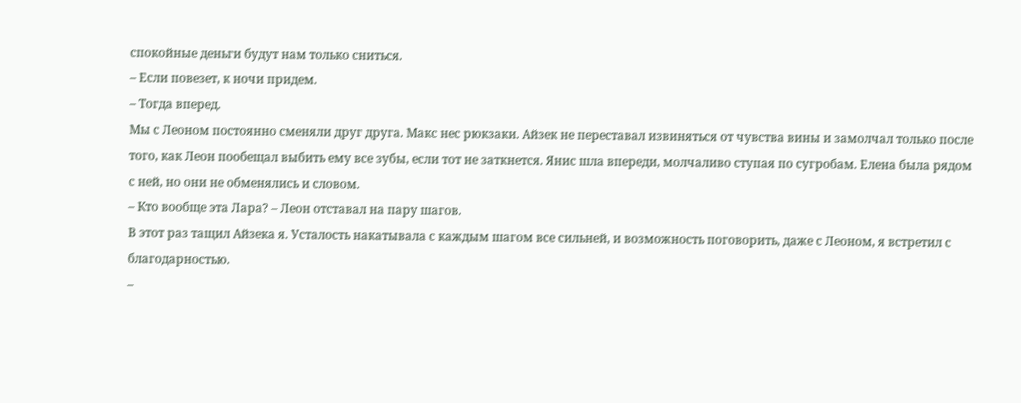спокойные деньги будут нам только сниться.
– Если повезет, к ночи придем.
– Тогда вперед.
Мы с Леоном постоянно сменяли друг друга. Макс нес рюкзаки. Айзек не переставал извиняться от чувства вины и замолчал только после того, как Леон пообещал выбить ему все зубы, если тот не заткнется. Янис шла впереди, молчаливо ступая по сугробам. Елена была рядом с ней, но они не обменялись и словом.
– Кто вообще эта Лара? – Леон отставал на пару шагов.
В этот раз тащил Айзека я. Усталость накатывала с каждым шагом все сильней, и возможность поговорить, даже с Леоном, я встретил с благодарностью.
–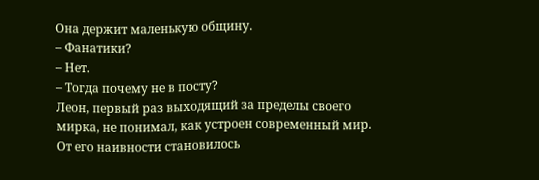Она держит маленькую общину.
– Фанатики?
– Нет.
– Тогда почему не в посту?
Леон, первый раз выходящий за пределы своего мирка, не понимал, как устроен современный мир. От его наивности становилось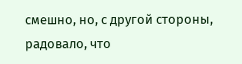смешно, но, с другой стороны, радовало, что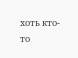хоть кто-то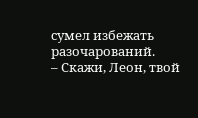сумел избежать разочарований.
– Скажи, Леон, твой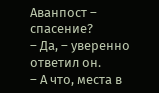Аванпост – спасение?
– Да, – уверенно ответил он.
– А что, места в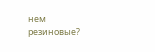нем резиновые?